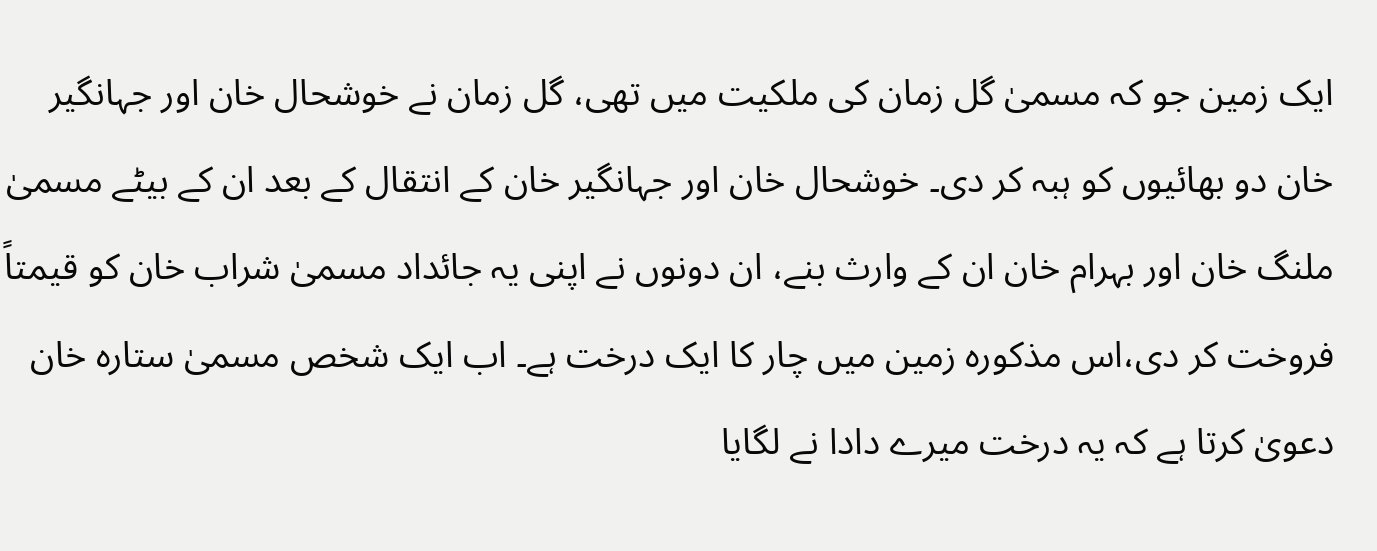ایک زمین جو کہ مسمیٰ گل زمان کی ملکیت میں تھی، گل زمان نے خوشحال خان اور جہانگیر خان دو بھائیوں کو ہبہ کر دی۔ خوشحال خان اور جہانگیر خان کے انتقال کے بعد ان کے بیٹے مسمیٰ ملنگ خان اور بہرام خان ان کے وارث بنے، ان دونوں نے اپنی یہ جائداد مسمیٰ شراب خان کو قیمتاً فروخت کر دی،اس مذکورہ زمین میں چار کا ایک درخت ہے۔ اب ایک شخص مسمیٰ ستارہ خان دعویٰ کرتا ہے کہ یہ درخت میرے دادا نے لگایا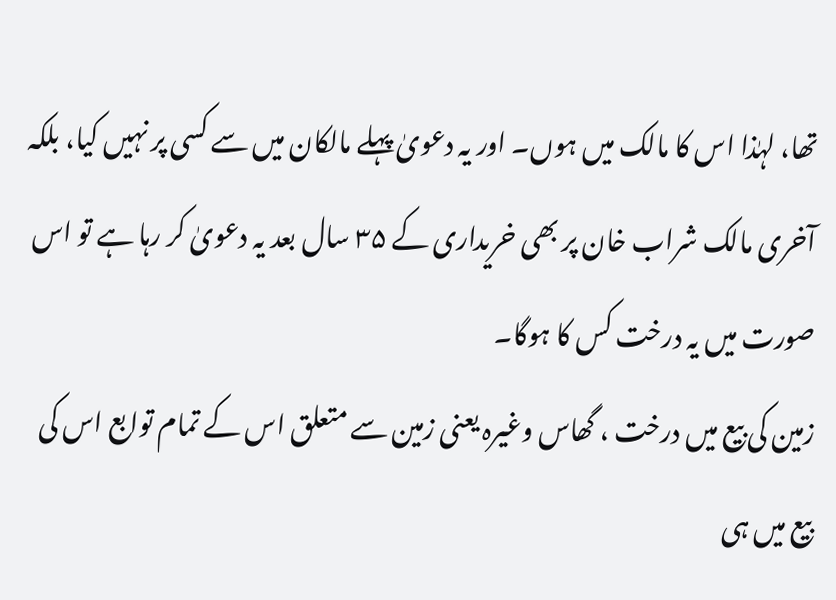تھا، لہٰذا اس کا مالک میں ہوں۔ اور یہ دعویٰ پہلے مالکان میں سے کسی پر نہیں کیا، بلکہ آخری مالک شراب خان پر بھی خریداری کے ۳۵ سال بعد یہ دعویٰ کر رہا ہے تو اس صورت میں یہ درخت کس کا ہوگا۔
زمین کی بیع میں درخت ، گھاس وغیرہ یعنی زمین سے متعلق اس کے تمام توابع اس کی بیع میں ہی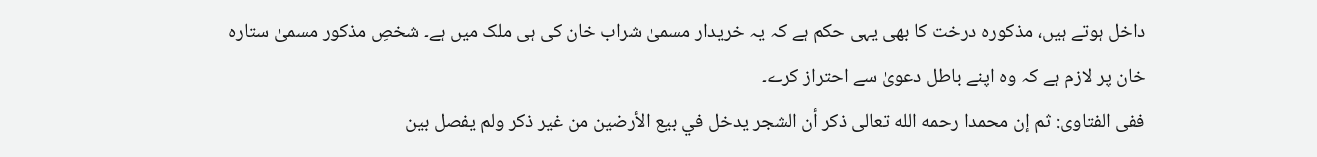داخل ہوتے ہیں، مذکورہ درخت کا بھی یہی حکم ہے کہ یہ خریدار مسمیٰ شراب خان کی ہی ملک میں ہے۔ شخصِ مذکور مسمیٰ ستارہ خان پر لازم ہے کہ وہ اپنے باطل دعویٰ سے احتراز کرے۔
ففی الفتاوى: ثم إن محمدا رحمه الله تعالى ذكر أن الشجر يدخل في بيع الأرضين من غير ذكر ولم يفصل بين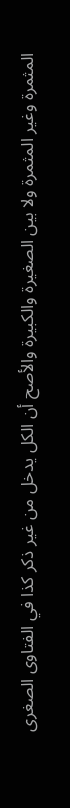المثمرة وغير المثمرة ولا بين الصغيرة والكبيرة والأصح أن الكل يدخل من غير ذكر كذا في الفتاوى الصغرى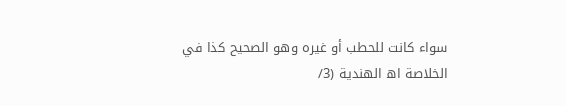سواء كانت للحطب أو غيره وهو الصحيح كذا في الخلاصة اھ الهندية (3/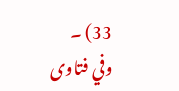33) ۔
وفي فتاوى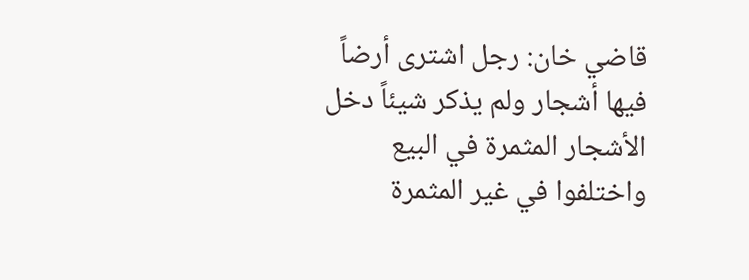قاضي خان: رجل اشترى أرضاً فيها أشجار ولم يذكر شيئاً دخل الأشجار المثمرة في البيع واختلفوا في غير المثمرة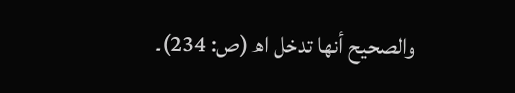والصحيح أنها تدخل اھ (ص: 234)۔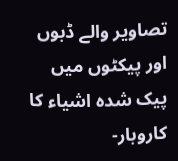تصاویر والے ڈبوں اور پیکٹوں میں پیک شدہ اشیاء کا کاروبار-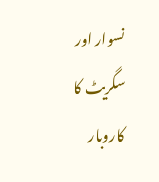نسوار اور سگریٹ کا کاروبار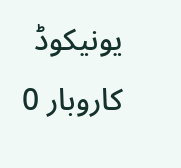یونیکوڈ کاروبار 0